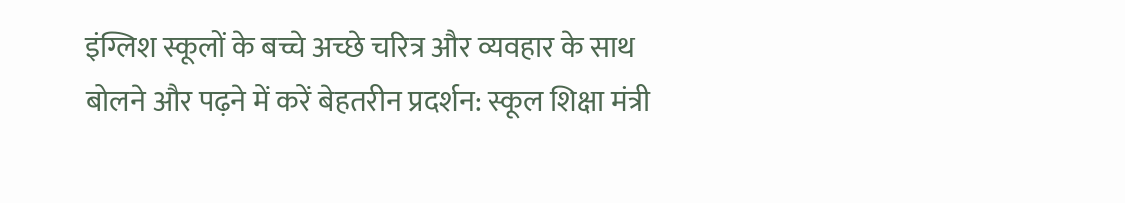इंग्लिश स्कूलों के बच्चे अच्छे चरित्र और व्यवहार के साथ बोलने और पढ़ने में करें बेहतरीन प्रदर्शन: स्कूल शिक्षा मंत्री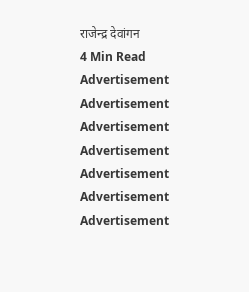राजेन्द्र देवांगन
4 Min Read
Advertisement
Advertisement
Advertisement
Advertisement
Advertisement
Advertisement
Advertisement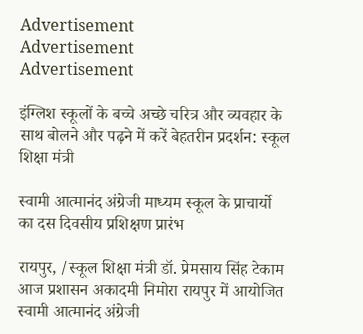Advertisement
Advertisement
Advertisement

इंग्लिश स्कूलों के बच्चे अच्छे चरित्र और व्यवहार के साथ बोलने और पढ़ने में करें बेहतरीन प्रदर्शन: स्कूल शिक्षा मंत्री

स्वामी आत्मानंद अंग्रेजी माध्यम स्कूल के प्राचार्यो का दस दिवसीय प्रशिक्षण प्रारंभ

रायपुर, /स्कूल शिक्षा मंत्री डॉ. प्रेमसाय सिंह टेकाम आज प्रशासन अकादमी निमोरा रायपुर में आयोजित स्वामी आत्मानंद अंग्रेजी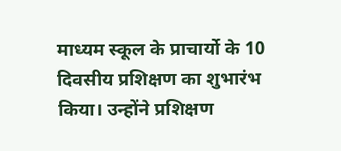माध्यम स्कूल के प्राचार्यो के 10 दिवसीय प्रशिक्षण का शुभारंभ किया। उन्होंने प्रशिक्षण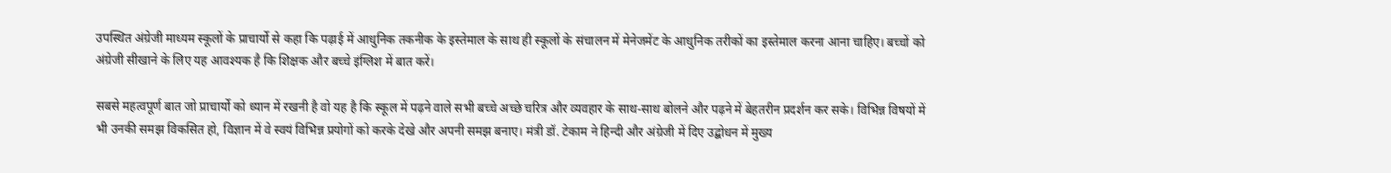उपस्थित अंग्रेजी माध्यम स्कूलों के प्राचार्यो से कहा कि पढ़ाई में आधुनिक तकनीक के इस्तेमाल के साथ ही स्कूलों के संचालन में मेनेजमेंट के आधुनिक तरीकों का इस्तेमाल करना आना चाहिए। बच्चों को अंग्रेजी सीखाने के लिए यह आवश्यक है कि शिक्षक और बच्चे इंग्लिश में बात करें।

सबसे महत्वपूर्ण बात जो प्राचार्यो को ध्यान में रखनी है वो यह है कि स्कूल में पढ़ने वाले सभी बच्चे अच्छे चरित्र और व्यवहार के साथ-साथ बोलने और पढ़ने में बेहतरीन प्रदर्शन कर सके। विभिन्न विषयों में भी उनकी समझ विकसित हो, विज्ञान में वे स्वयं विभिन्न प्रयोगों को करके देखे और अपनी समझ बनाए। मंत्री डॉ. टेकाम ने हिन्दी और अंग्रेजी में दिए उद्बोधन में मुख्य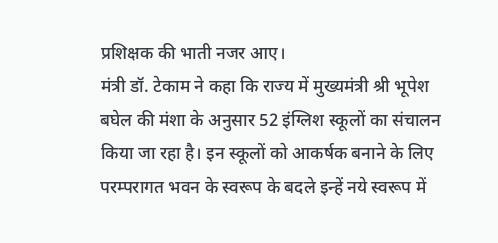प्रशिक्षक की भाती नजर आए।
मंत्री डॉ. टेकाम ने कहा कि राज्य में मुख्यमंत्री श्री भूपेश बघेल की मंशा के अनुसार 52 इंग्लिश स्कूलों का संचालन किया जा रहा है। इन स्कूलों को आकर्षक बनाने के लिए परम्परागत भवन के स्वरूप के बदले इन्हें नये स्वरूप में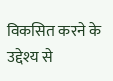विकसित करने के उद्देश्य से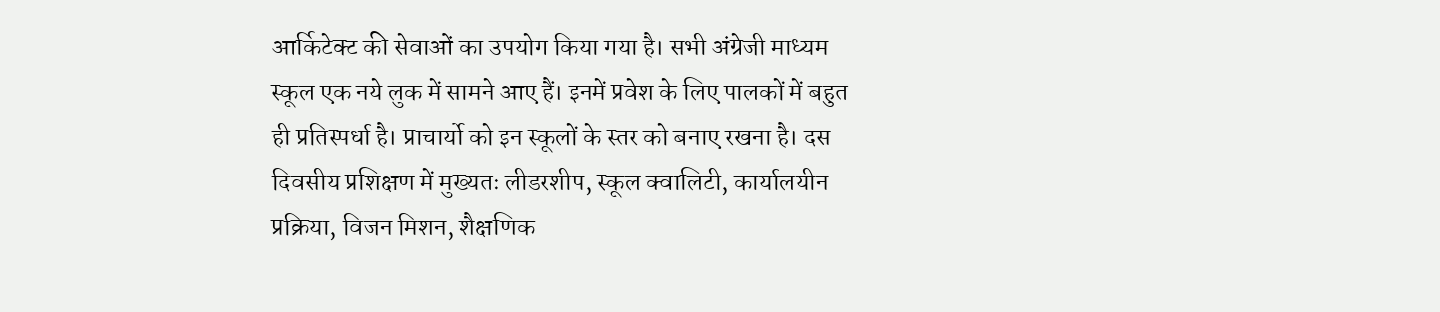आर्किटेक्ट की सेवाओं का उपयोग किया गया है। सभी अंग्रेजी माध्यम स्कूल एक नये लुक में सामने आए हैं। इनमें प्रवेश के लिए पालकों में बहुत ही प्रतिस्पर्धा है। प्राचार्यो को इन स्कूलों के स्तर को बनाए रखना है। दस दिवसीय प्रशिक्षण में मुख्यतः लीडरशीप, स्कूल क्वालिटी, कार्यालयीन प्रक्रिया, विजन मिशन, शैक्षणिक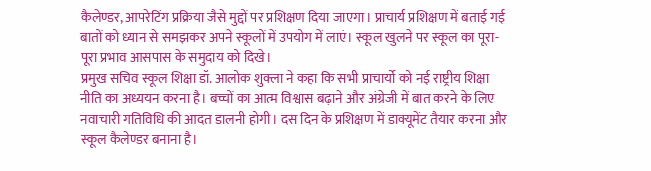कैलेण्डर, आपरेटिंग प्रक्रिया जैसे मुद्दों पर प्रशिक्षण दिया जाएगा। प्राचार्य प्रशिक्षण में बताई गई बातों को ध्यान से समझकर अपने स्कूलों में उपयोग में लाएं। स्कूल खुलने पर स्कूल का पूरा-पूरा प्रभाव आसपास के समुदाय को दिखे।
प्रमुख सचिव स्कूल शिक्षा डॉ. आलोक शुक्ला ने कहा कि सभी प्राचार्यो को नई राष्ट्रीय शिक्षा नीति का अध्ययन करना है। बच्चों का आत्म विश्वास बढ़ाने और अंग्रेजी में बात करने के लिए नवाचारी गतिविधि की आदत डालनी होगी। दस दिन के प्रशिक्षण में डाक्यूमेंट तैयार करना और स्कूल कैलेण्डर बनाना है।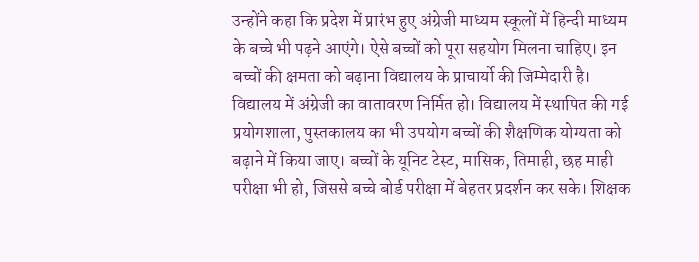उन्होंने कहा कि प्रदेश में प्रारंभ हुए अंग्रेजी माध्यम स्कूलों में हिन्दी माध्यम के बच्चे भी पढ़ने आएंगे। ऐसे बच्चों को पूरा सहयोग मिलना चाहिए। इन बच्चों की क्षमता को बढ़ाना विद्यालय के प्राचार्यो की जिम्मेदारी है। विद्यालय में अंग्रेजी का वातावरण निर्मित हो। विद्यालय में स्थापित की गई प्रयोगशाला, पुस्तकालय का भी उपयोग बच्चों की शैक्षणिक योग्यता को बढ़ाने में किया जाए। बच्चों के यूनिट टेस्ट, मासिक, तिमाही, छह माही परीक्षा भी हो, जिससे बच्चे बोर्ड परीक्षा में बेहतर प्रदर्शन कर सके। शिक्षक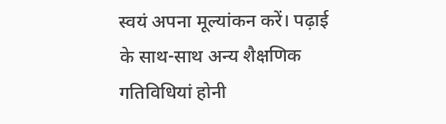स्वयं अपना मूल्यांकन करें। पढ़ाई के साथ-साथ अन्य शैक्षणिक गतिविधियां होनी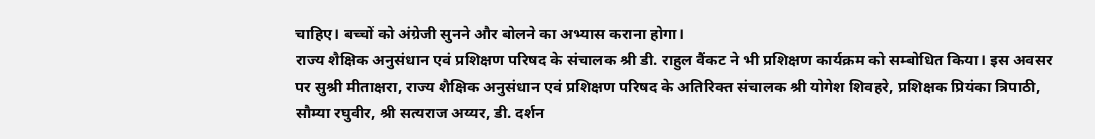चाहिए। बच्चों को अंग्रेजी सुनने और बोलने का अभ्यास कराना होगा।
राज्य शैक्षिक अनुसंधान एवं प्रशिक्षण परिषद के संचालक श्री डी. राहुल वैंकट ने भी प्रशिक्षण कार्यक्रम को सम्बोधित किया। इस अवसर पर सुश्री मीताक्षरा, राज्य शैक्षिक अनुसंधान एवं प्रशिक्षण परिषद के अतिरिक्त संचालक श्री योगेश शिवहरे, प्रशिक्षक प्रियंका त्रिपाठी, सौम्या रघुवीर, श्री सत्यराज अय्यर, डी. दर्शन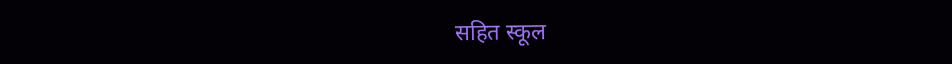सहित स्कूल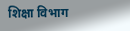शिक्षा विभाग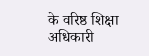के वरिष्ठ शिक्षा अधिकारी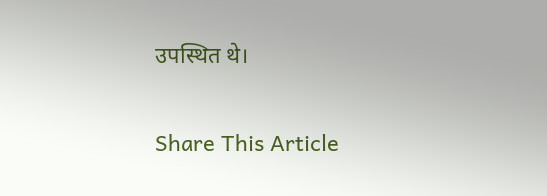उपस्थित थे।

Share This Article